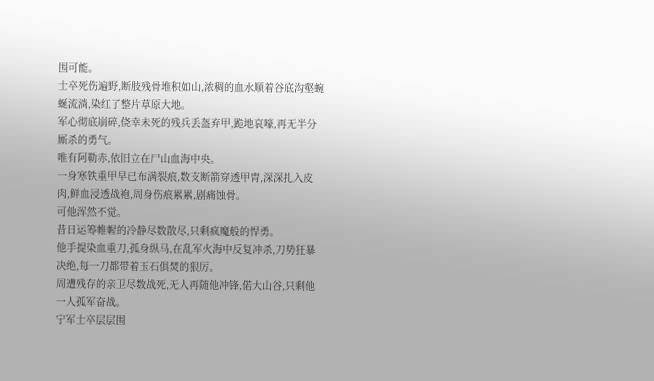围可能。
士卒死伤遍野,断肢残骨堆积如山,浓稠的血水顺着谷底沟壑蜿蜒流淌,染红了整片草原大地。
军心彻底崩碎,侥幸未死的残兵丢盔弃甲,跪地哀嚎,再无半分厮杀的勇气。
唯有阿勒赤,依旧立在尸山血海中央。
一身寒铁重甲早已布满裂痕,数支断箭穿透甲胄,深深扎入皮肉,鲜血浸透战袍,周身伤痕累累,剧痛蚀骨。
可他浑然不觉。
昔日运筹帷幄的冷静尽数散尽,只剩疯魔般的悍勇。
他手提染血重刀,孤身纵马,在乱军火海中反复冲杀,刀势狂暴决绝,每一刀都带着玉石俱焚的狠厉。
周遭残存的亲卫尽数战死,无人再随他冲锋,偌大山谷,只剩他一人孤军奋战。
宁军士卒层层围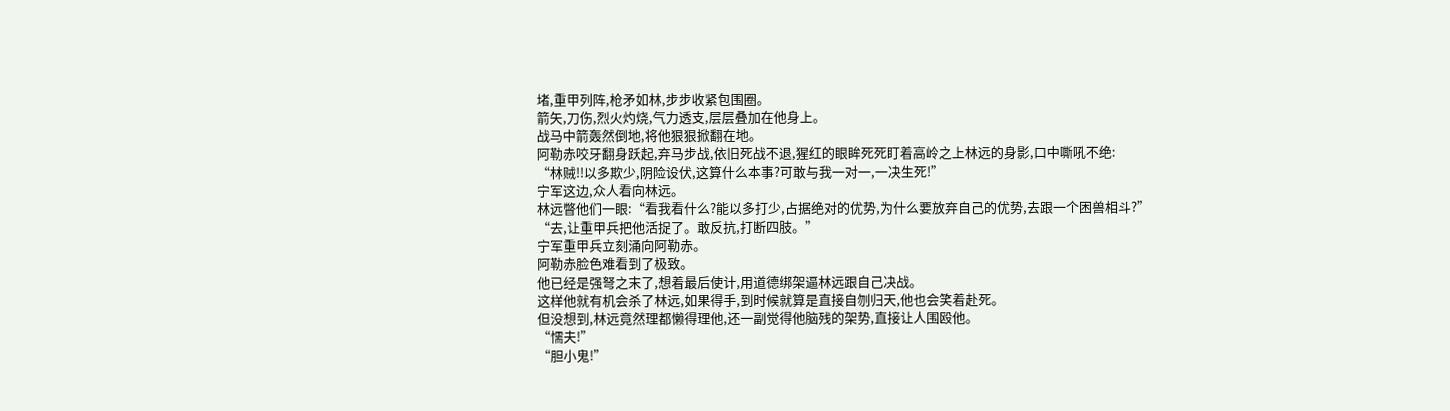堵,重甲列阵,枪矛如林,步步收紧包围圈。
箭矢,刀伤,烈火灼烧,气力透支,层层叠加在他身上。
战马中箭轰然倒地,将他狠狠掀翻在地。
阿勒赤咬牙翻身跃起,弃马步战,依旧死战不退,猩红的眼眸死死盯着高岭之上林远的身影,口中嘶吼不绝:
“林贼!!以多欺少,阴险设伏,这算什么本事?可敢与我一对一,一决生死!”
宁军这边,众人看向林远。
林远瞥他们一眼:“看我看什么?能以多打少,占据绝对的优势,为什么要放弃自己的优势,去跟一个困兽相斗?”
“去,让重甲兵把他活捉了。敢反抗,打断四肢。”
宁军重甲兵立刻涌向阿勒赤。
阿勒赤脸色难看到了极致。
他已经是强弩之末了,想着最后使计,用道德绑架逼林远跟自己决战。
这样他就有机会杀了林远,如果得手,到时候就算是直接自刎归天,他也会笑着赴死。
但没想到,林远竟然理都懒得理他,还一副觉得他脑残的架势,直接让人围殴他。
“懦夫!”
“胆小鬼!”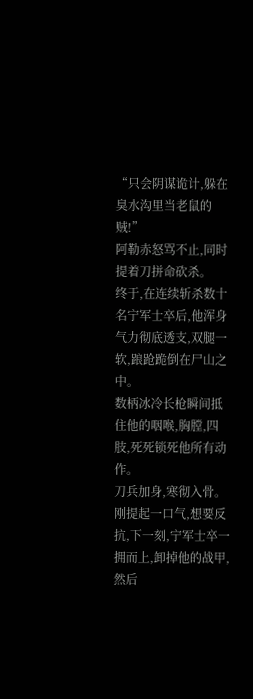“只会阴谋诡计,躲在臭水沟里当老鼠的贼!”
阿勒赤怒骂不止,同时提着刀拼命砍杀。
终于,在连续斩杀数十名宁军士卒后,他浑身气力彻底透支,双腿一软,踉跄跪倒在尸山之中。
数柄冰冷长枪瞬间抵住他的咽喉,胸膛,四肢,死死锁死他所有动作。
刀兵加身,寒彻入骨。
刚提起一口气,想要反抗,下一刻,宁军士卒一拥而上,卸掉他的战甲,然后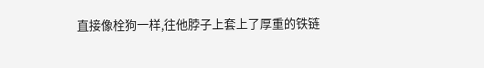直接像栓狗一样,往他脖子上套上了厚重的铁链